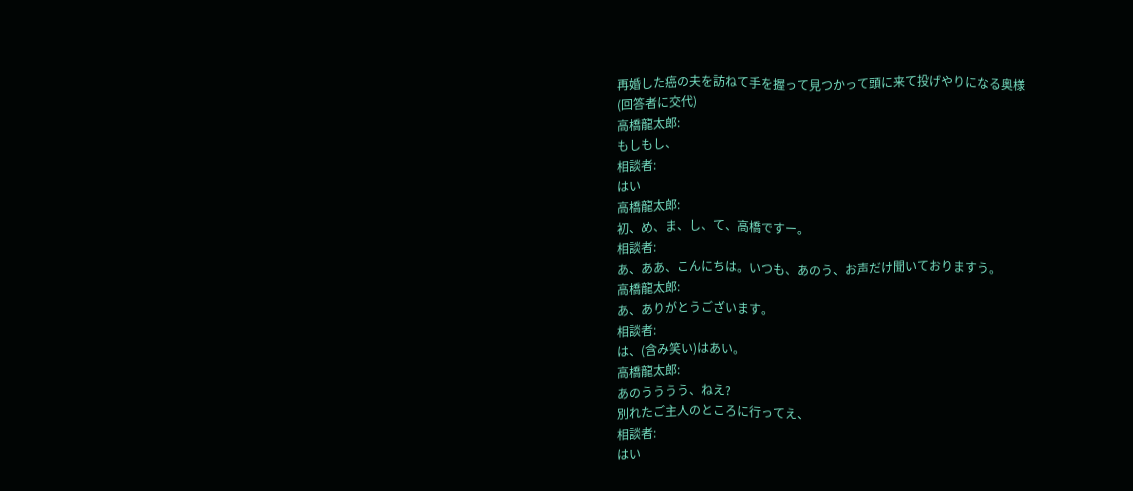再婚した癌の夫を訪ねて手を握って見つかって頭に来て投げやりになる奥様
(回答者に交代)
高橋龍太郎:
もしもし、
相談者:
はい
高橋龍太郎:
初、め、ま、し、て、高橋ですー。
相談者:
あ、ああ、こんにちは。いつも、あのう、お声だけ聞いておりますう。
高橋龍太郎:
あ、ありがとうございます。
相談者:
は、(含み笑い)はあい。
高橋龍太郎:
あのうううう、ねえ?
別れたご主人のところに行ってえ、
相談者:
はい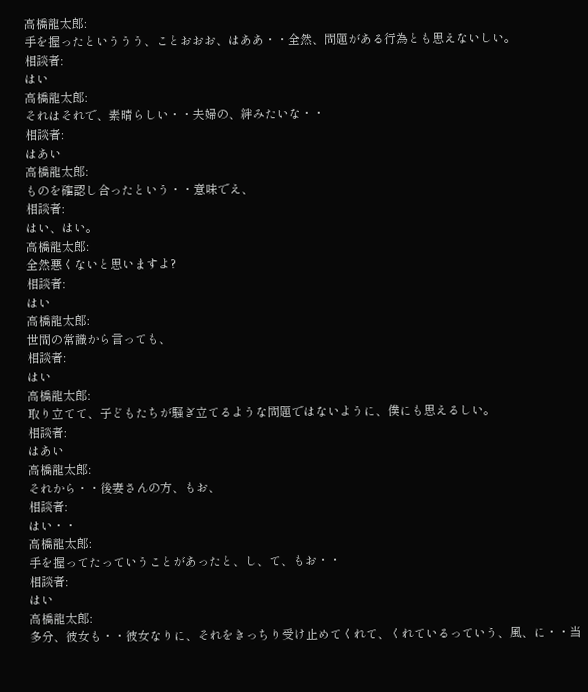高橋龍太郎:
手を握ったといううう、ことおおお、はああ・・全然、問題がある行為とも思えないしい。
相談者:
はい
高橋龍太郎:
それはそれで、素晴らしい・・夫婦の、絆みたいな・・
相談者:
はあい
高橋龍太郎:
ものを確認し合ったという・・意味でえ、
相談者:
はい、はい。
高橋龍太郎:
全然悪くないと思いますよ?
相談者:
はい
高橋龍太郎:
世間の常識から言っても、
相談者:
はい
高橋龍太郎:
取り立てて、子どもたちが騒ぎ立てるような問題ではないように、僕にも思えるしい。
相談者:
はあい
高橋龍太郎:
それから・・後妻さんの方、もお、
相談者:
はい・・
高橋龍太郎:
手を握ってたっていうことがあったと、し、て、もお・・
相談者:
はい
高橋龍太郎:
多分、彼女も・・彼女なりに、それをきっちり受け止めてくれて、くれているっていう、風、に・・当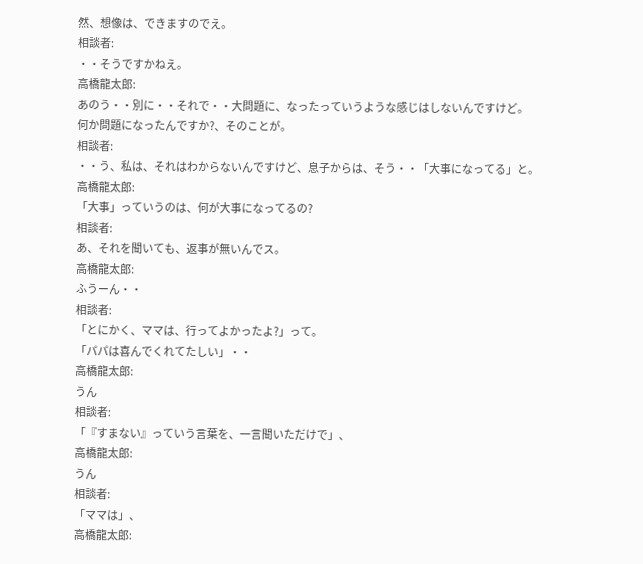然、想像は、できますのでえ。
相談者:
・・そうですかねえ。
高橋龍太郎:
あのう・・別に・・それで・・大問題に、なったっていうような感じはしないんですけど。
何か問題になったんですか?、そのことが。
相談者:
・・う、私は、それはわからないんですけど、息子からは、そう・・「大事になってる」と。
高橋龍太郎:
「大事」っていうのは、何が大事になってるの?
相談者:
あ、それを聞いても、返事が無いんでス。
高橋龍太郎:
ふうーん・・
相談者:
「とにかく、ママは、行ってよかったよ?」って。
「パパは喜んでくれてたしい」・・
高橋龍太郎:
うん
相談者:
「『すまない』っていう言葉を、一言聞いただけで」、
高橋龍太郎:
うん
相談者:
「ママは」、
高橋龍太郎: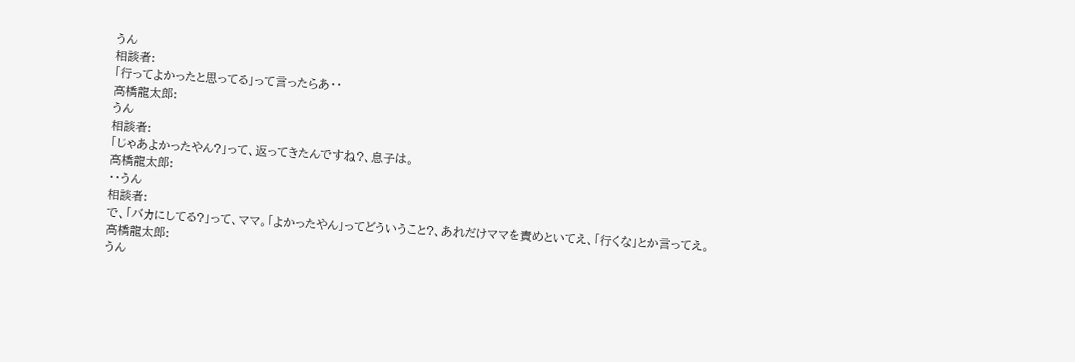うん
相談者:
「行ってよかったと思ってる」って言ったらあ・・
高橋龍太郎:
うん
相談者:
「じゃあよかったやん?」って、返ってきたんですね?、息子は。
高橋龍太郎:
・・うん
相談者:
で、「バカにしてる?」って、ママ。「よかったやん」ってどういうこと?、あれだけママを責めといてえ、「行くな」とか言ってえ。
高橋龍太郎:
うん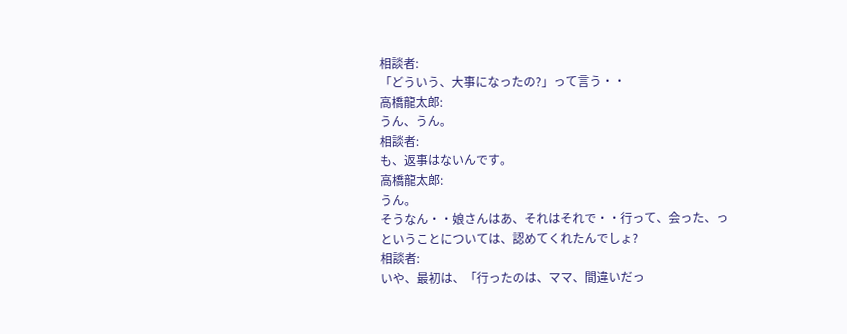相談者:
「どういう、大事になったの?」って言う・・
高橋龍太郎:
うん、うん。
相談者:
も、返事はないんです。
高橋龍太郎:
うん。
そうなん・・娘さんはあ、それはそれで・・行って、会った、っということについては、認めてくれたんでしょ?
相談者:
いや、最初は、「行ったのは、ママ、間違いだっ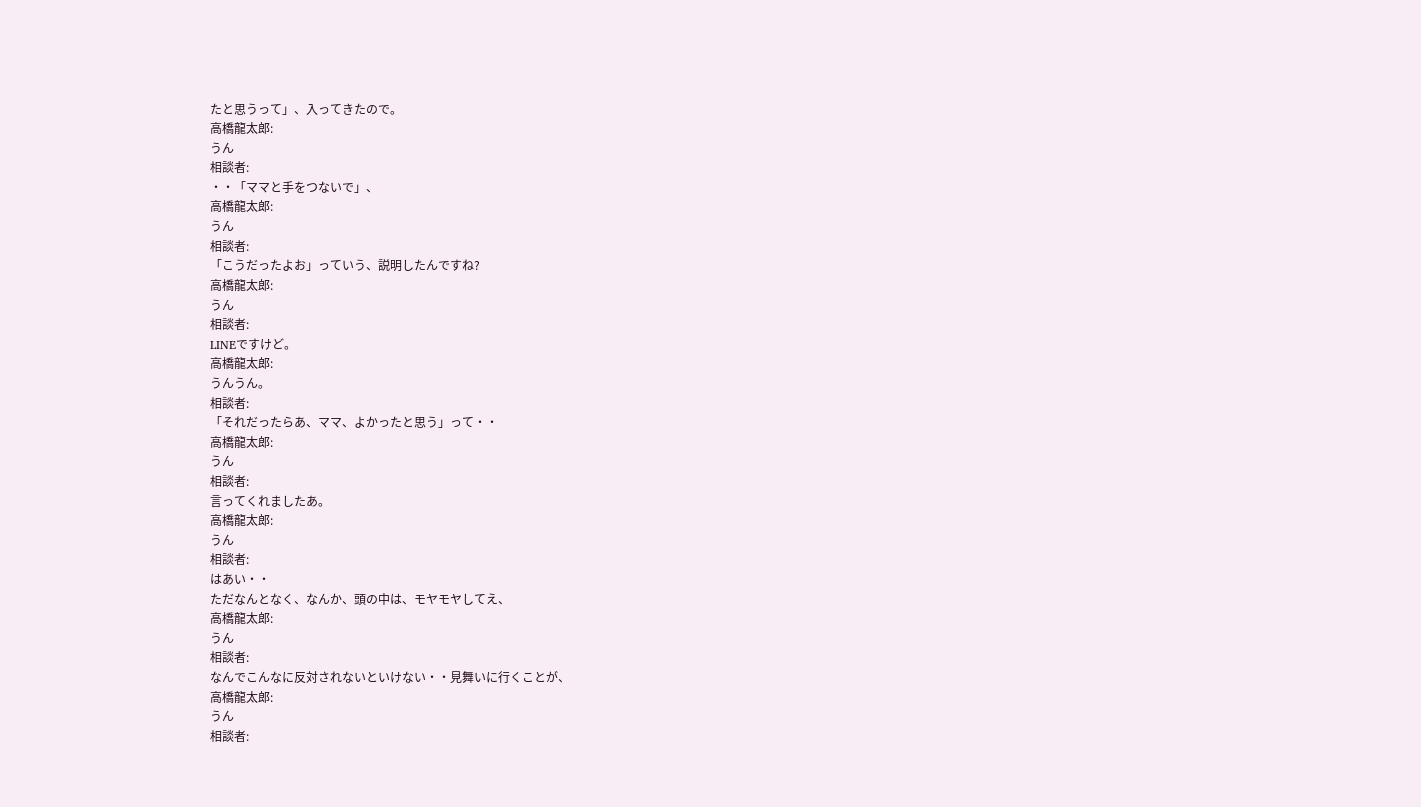たと思うって」、入ってきたので。
高橋龍太郎:
うん
相談者:
・・「ママと手をつないで」、
高橋龍太郎:
うん
相談者:
「こうだったよお」っていう、説明したんですね?
高橋龍太郎:
うん
相談者:
LINEですけど。
高橋龍太郎:
うんうん。
相談者:
「それだったらあ、ママ、よかったと思う」って・・
高橋龍太郎:
うん
相談者:
言ってくれましたあ。
高橋龍太郎:
うん
相談者:
はあい・・
ただなんとなく、なんか、頭の中は、モヤモヤしてえ、
高橋龍太郎:
うん
相談者:
なんでこんなに反対されないといけない・・見舞いに行くことが、
高橋龍太郎:
うん
相談者: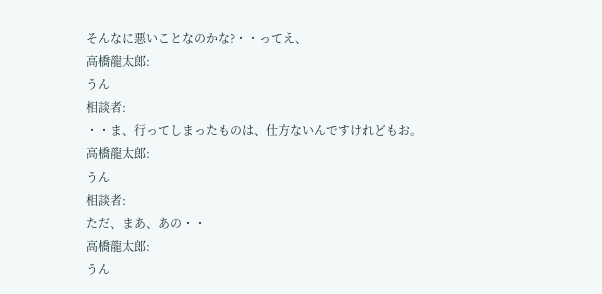そんなに悪いことなのかな?・・ってえ、
高橋龍太郎:
うん
相談者:
・・ま、行ってしまったものは、仕方ないんですけれどもお。
高橋龍太郎:
うん
相談者:
ただ、まあ、あの・・
高橋龍太郎:
うん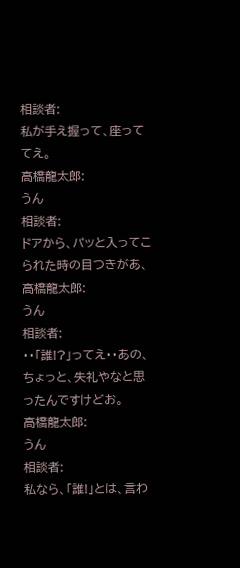相談者:
私が手え握って、座っててえ。
高橋龍太郎:
うん
相談者:
ドアから、パッと入ってこられた時の目つきがあ、
高橋龍太郎:
うん
相談者:
・・「誰!?」ってえ・・あの、ちょっと、失礼やなと思ったんですけどお。
高橋龍太郎:
うん
相談者:
私なら、「誰!」とは、言わ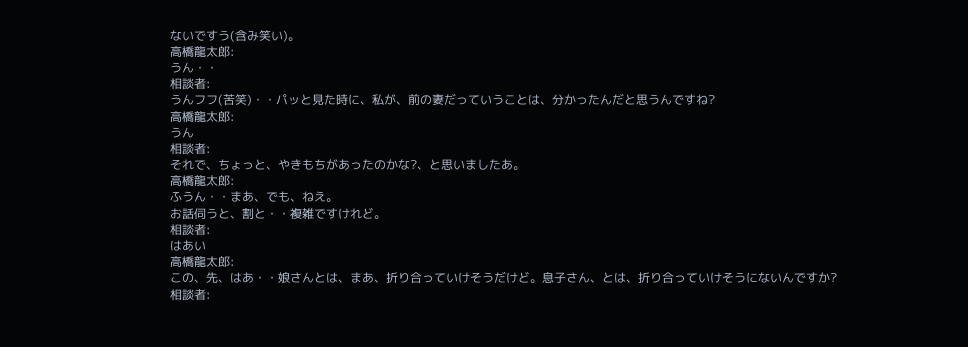ないですう(含み笑い)。
高橋龍太郎:
うん・・
相談者:
うんフフ(苦笑)・・パッと見た時に、私が、前の妻だっていうことは、分かったんだと思うんですね?
高橋龍太郎:
うん
相談者:
それで、ちょっと、やきもちがあったのかな?、と思いましたあ。
高橋龍太郎:
ふうん・・まあ、でも、ねえ。
お話伺うと、割と・・複雑ですけれど。
相談者:
はあい
高橋龍太郎:
この、先、はあ・・娘さんとは、まあ、折り合っていけそうだけど。息子さん、とは、折り合っていけそうにないんですか?
相談者: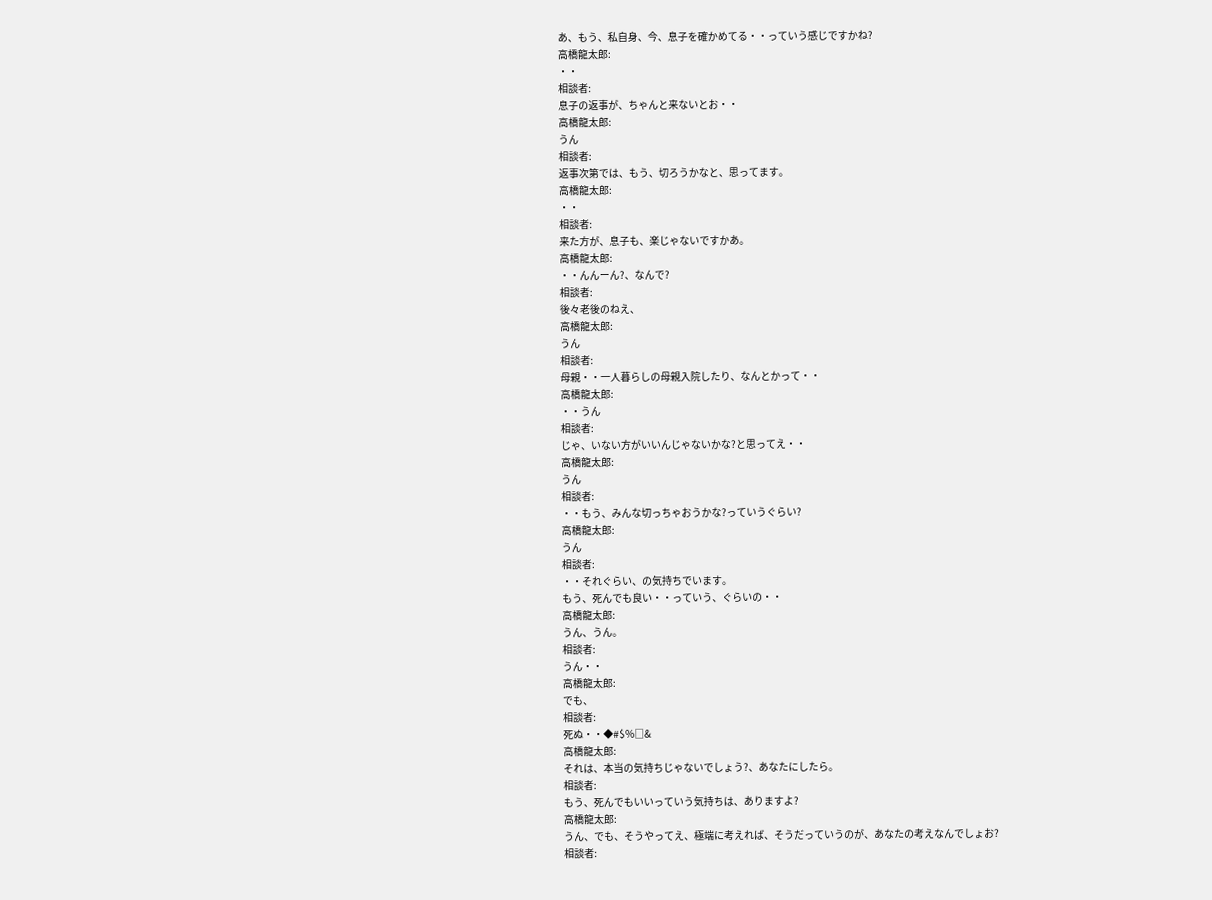あ、もう、私自身、今、息子を確かめてる・・っていう感じですかね?
高橋龍太郎:
・・
相談者:
息子の返事が、ちゃんと来ないとお・・
高橋龍太郎:
うん
相談者:
返事次第では、もう、切ろうかなと、思ってます。
高橋龍太郎:
・・
相談者:
来た方が、息子も、楽じゃないですかあ。
高橋龍太郎:
・・んんーん?、なんで?
相談者:
後々老後のねえ、
高橋龍太郎:
うん
相談者:
母親・・一人暮らしの母親入院したり、なんとかって・・
高橋龍太郎:
・・うん
相談者:
じゃ、いない方がいいんじゃないかな?と思ってえ・・
高橋龍太郎:
うん
相談者:
・・もう、みんな切っちゃおうかな?っていうぐらい?
高橋龍太郎:
うん
相談者:
・・それぐらい、の気持ちでいます。
もう、死んでも良い・・っていう、ぐらいの・・
高橋龍太郎:
うん、うん。
相談者:
うん・・
高橋龍太郎:
でも、
相談者:
死ぬ・・◆#$%□&
高橋龍太郎:
それは、本当の気持ちじゃないでしょう?、あなたにしたら。
相談者:
もう、死んでもいいっていう気持ちは、ありますよ?
高橋龍太郎:
うん、でも、そうやってえ、極端に考えれば、そうだっていうのが、あなたの考えなんでしょお?
相談者: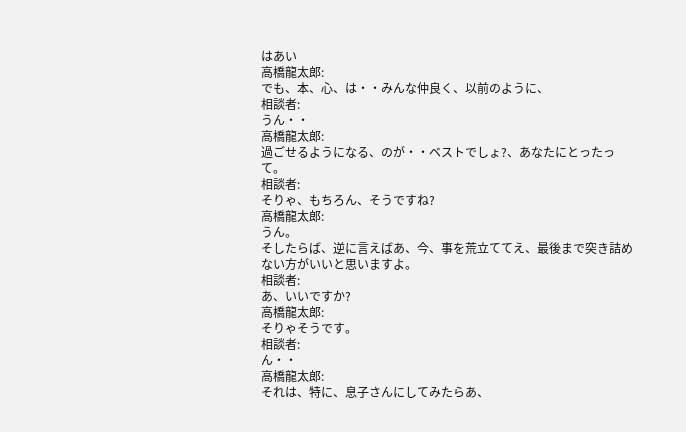はあい
高橋龍太郎:
でも、本、心、は・・みんな仲良く、以前のように、
相談者:
うん・・
高橋龍太郎:
過ごせるようになる、のが・・ベストでしょ?、あなたにとったって。
相談者:
そりゃ、もちろん、そうですね?
高橋龍太郎:
うん。
そしたらば、逆に言えばあ、今、事を荒立ててえ、最後まで突き詰めない方がいいと思いますよ。
相談者:
あ、いいですか?
高橋龍太郎:
そりゃそうです。
相談者:
ん・・
高橋龍太郎:
それは、特に、息子さんにしてみたらあ、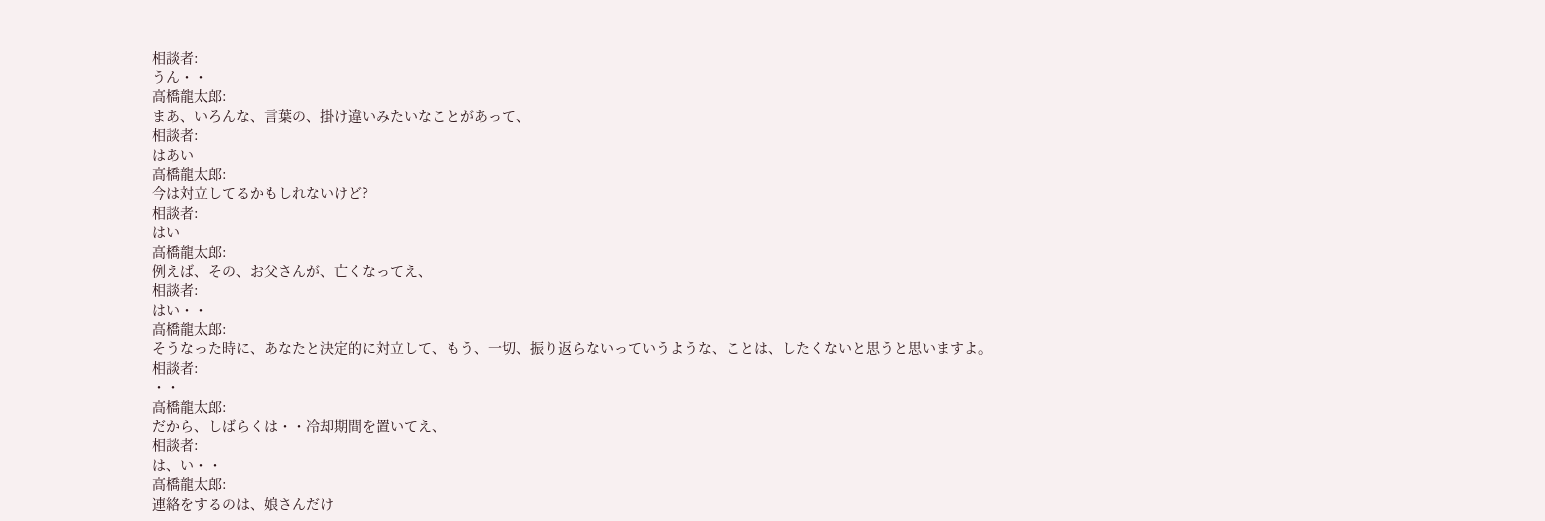相談者:
うん・・
高橋龍太郎:
まあ、いろんな、言葉の、掛け違いみたいなことがあって、
相談者:
はあい
高橋龍太郎:
今は対立してるかもしれないけど?
相談者:
はい
高橋龍太郎:
例えば、その、お父さんが、亡くなってえ、
相談者:
はい・・
高橋龍太郎:
そうなった時に、あなたと決定的に対立して、もう、一切、振り返らないっていうような、ことは、したくないと思うと思いますよ。
相談者:
・・
高橋龍太郎:
だから、しばらくは・・冷却期間を置いてえ、
相談者:
は、い・・
高橋龍太郎:
連絡をするのは、娘さんだけ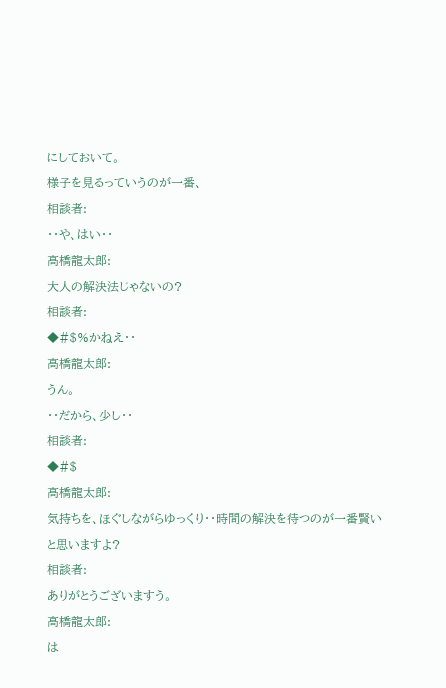にしておいて。
様子を見るっていうのが一番、
相談者:
・・や、はい・・
高橋龍太郎:
大人の解決法じゃないの?
相談者:
◆#$%かねえ・・
高橋龍太郎:
うん。
・・だから、少し・・
相談者:
◆#$
高橋龍太郎:
気持ちを、ほぐしながらゆっくり・・時間の解決を待つのが一番賢いと思いますよ?
相談者:
ありがとうございますう。
高橋龍太郎:
は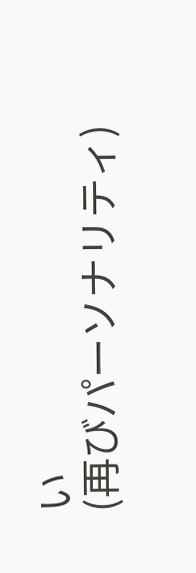い
(再びパーソナリティ)